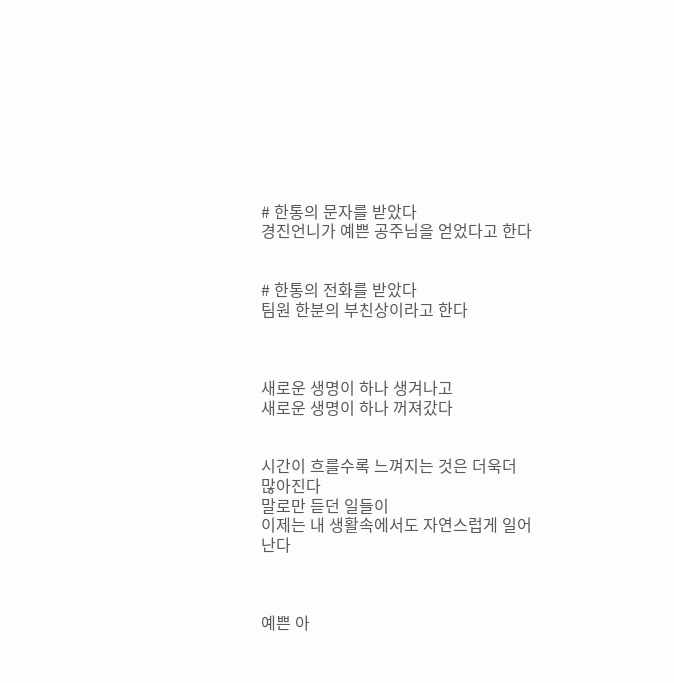# 한통의 문자를 받았다
경진언니가 예쁜 공주님을 얻었다고 한다


# 한통의 전화를 받았다
팀원 한분의 부친상이라고 한다



새로운 생명이 하나 생겨나고
새로운 생명이 하나 꺼져갔다


시간이 흐를수록 느껴지는 것은 더욱더 많아진다
말로만 듣던 일들이
이제는 내 생활속에서도 자연스럽게 일어난다



예쁜 아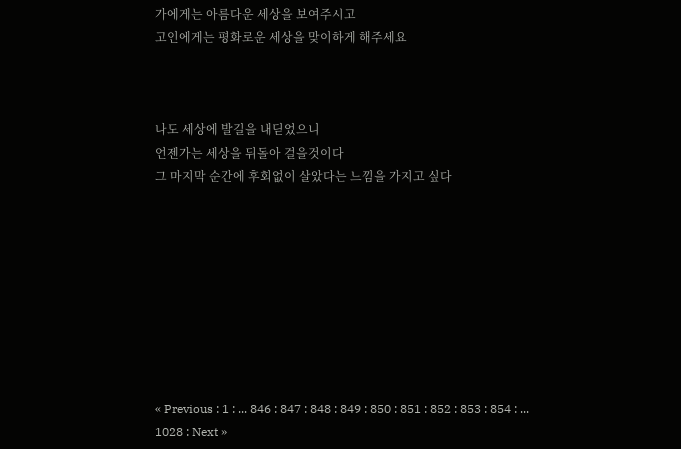가에게는 아름다운 세상을 보여주시고
고인에게는 평화로운 세상을 맞이하게 해주세요



나도 세상에 발길을 내딛었으니
언젠가는 세상을 뒤돌아 걸을것이다
그 마지막 순간에 후회없이 살았다는 느낌을 가지고 싶다









« Previous : 1 : ... 846 : 847 : 848 : 849 : 850 : 851 : 852 : 853 : 854 : ... 1028 : Next »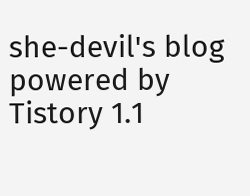she-devil's blog powered by Tistory 1.1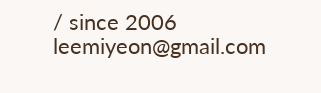/ since 2006
leemiyeon@gmail.com